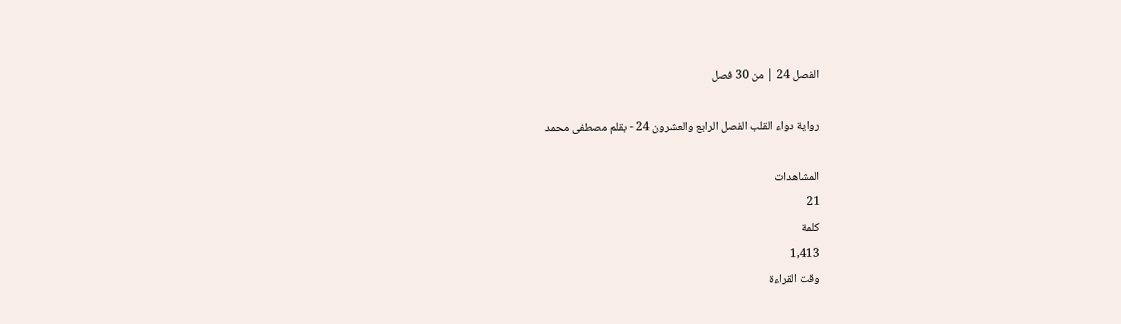الفصل 24 | من 30 فصل

رواية دواء القلب الفصل الرابع والعشرون 24 - بقلم مصطفى محمد

المشاهدات
21
كلمة
1,413
وقت القراءة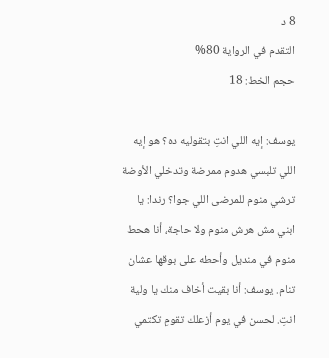8 د
التقدم في الرواية 80%
حجم الخط: 18

يوسف: إيه اللي انتِ بتقوليه ده؟ هو إيه اللي تلبسي هدوم ممرضة وتدخلي الأوضة ترشي منوم للمرضى اللي جوا؟ رندا: يا ابني مش هرش منوم ولا حاجة، أنا هحط منوم في منديل وأحطه على بوقها عشان تنام. يوسف: أنا بقيت أخاف منك يا ولية انتِ. لحسن في يوم أزعلك تقومِ تكتمي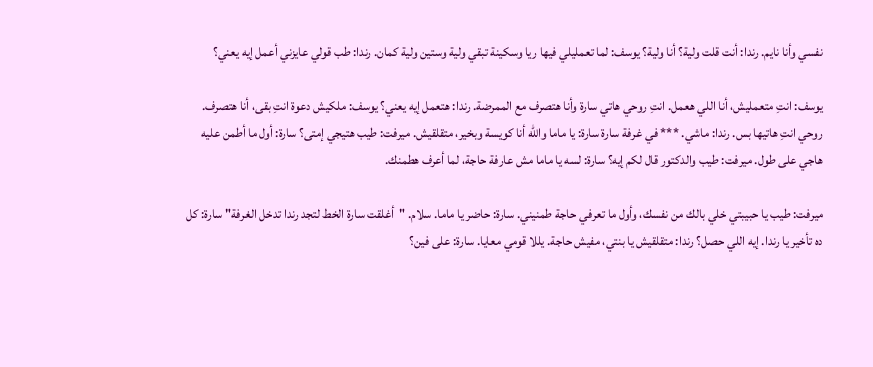نفسي وأنا نايم. رندا: أنت قلت ولية؟ أنا ولية؟ يوسف: لما تعمليلي فيها ريا وسكينة تبقي ولية وستين ولية كمان. رندا: طب قولي عايزني أعمل إيه يعني؟

يوسف: انتِ متعمليش، أنا اللي هعمل. انتِ روحي هاتي سارة وأنا هتصرف مع الممرضة. رندا: هتعمل إيه يعني؟ يوسف: ملكيش دعوة انتِ بقى، أنا هتصرف. روحي انتِ هاتيها بس. رندا: ماشي. *** في غرفة سارة سارة: يا ماما والله أنا كويسة وبخير، متقلقيش. ميرفت: طيب هتيجي إمتى؟ سارة: أول ما أطمن عليه هاجي على طول. ميرفت: طيب والدكتور قال لكم إيه؟ سارة: لسه يا ماما مش عارفة حاجة، لما أعرف هطمنك.

ميرفت: طيب يا حبيبتي خلي بالك من نفسك، وأول ما تعرفي حاجة طمنيني. سارة: حاضر يا ماما. سلام. "أغلقت سارة الخط لتجد رندا تدخل الغرفة" سارة: كل ده تأخير يا رندا. إيه اللي حصل؟ رندا: متقلقيش يا بنتي، مفيش حاجة. يللا قومي معايا. سارة: على فين؟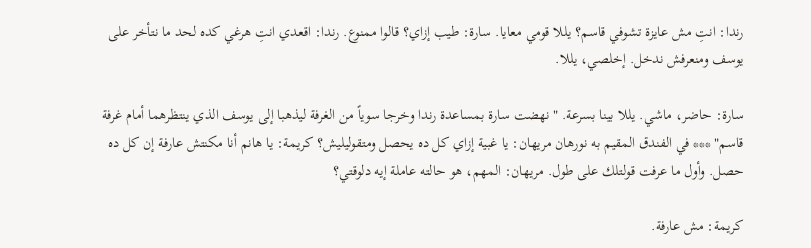رندا: انتِ مش عايزة تشوفي قاسم؟ يللا قومي معايا. سارة: طيب إزاي؟ قالوا ممنوع. رندا: اقعدي انتِ هرغي كده لحد ما نتأخر على يوسف ومنعرفش ندخل. إخلصي، يللا.

سارة: حاضر، ماشي. يللا بينا بسرعة. "نهضت سارة بمساعدة رندا وخرجا سوياً من الغرفة ليذهبا إلى يوسف الذي ينتظرهما أمام غرفة قاسم" *** في الفندق المقيم به نورهان مريهان: يا غبية إزاي كل ده يحصل ومتقوليليش؟ كريمة: يا هانم أنا مكنتش عارفة إن كل ده حصل. وأول ما عرفت قولتلك على طول. مريهان: المهم، هو حالته عاملة إيه دلوقتي؟

كريمة: مش عارفة.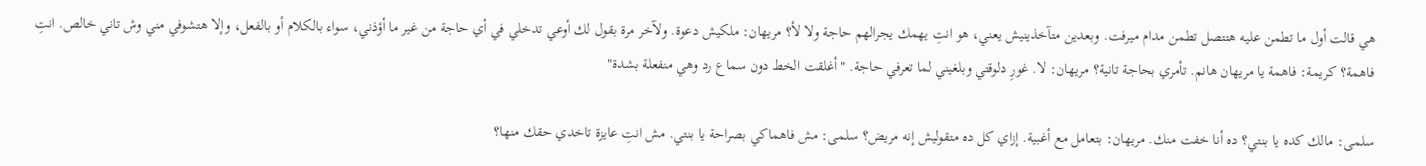هي قالت أول ما تطمن عليه هتتصل تطمن مدام ميرفت. وبعدين متآخذينيش يعني، هو انتِ يهمك يجرالهم حاجة ولا لأ؟ مريهان: ملكيش دعوة. ولآخر مرة بقول لك أوعي تدخلي في أي حاجة من غير ما أؤذني، سواء بالكلام أو بالفعل، وإلا هتشوفي مني وش تاني خالص. انتِ فاهمة؟ كريمة: فاهمة يا مريهان هانم. تأمري بحاجة تانية؟ مريهان: لا. غورِ دلوقتي وبلغيني لما تعرفي حاجة. "أغلقت الخط دون سماع رد وهي منفعلة بشدة"

سلمى: مالك كده يا بنتي؟ ده أنا خفت منك. مريهان: بتعامل مع أغبية. إزاي كل ده متقوليش إنه مريض؟ سلمى: مش فاهماكي بصراحة يا بنتي. مش انتِ عايزة تاخدي حقك منها؟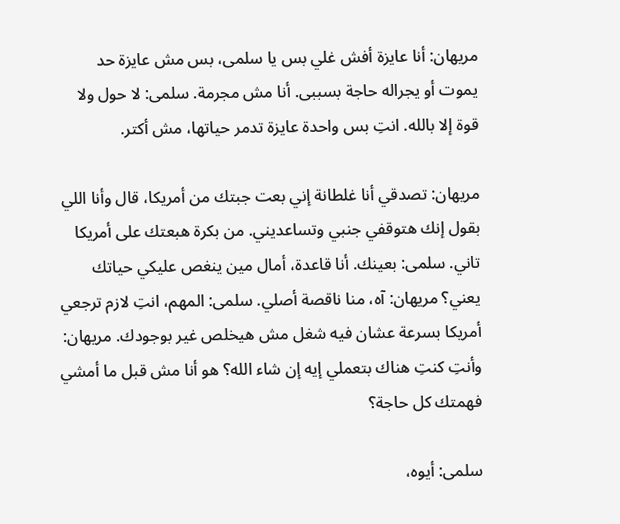مريهان: أنا عايزة أفش غلي بس يا سلمى، بس مش عايزة حد يموت أو يجراله حاجة بسببى. أنا مش مجرمة. سلمى: لا حول ولا قوة إلا بالله. انتِ بس واحدة عايزة تدمر حياتها، مش أكتر.

مريهان: تصدقي أنا غلطانة إني بعت جبتك من أمريكا، قال وأنا اللي بقول إنك هتوقفي جنبي وتساعديني. من بكرة هبعتك على أمريكا تاني. سلمى: بعينك. أنا قاعدة، أمال مين ينغص عليكي حياتك يعني؟ مريهان: آه، منا ناقصة أصلي. سلمى: المهم، انتِ لازم ترجعي أمريكا بسرعة عشان فيه شغل مش هيخلص غير بوجودك. مريهان: وأنتِ كنتِ هناك بتعملي إيه إن شاء الله؟ هو أنا مش قبل ما أمشي فهمتك كل حاجة؟

سلمى: أيوه،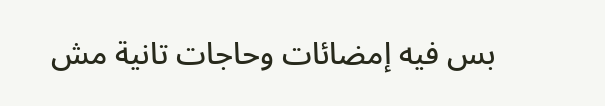بس فيه إمضائات وحاجات تانية مش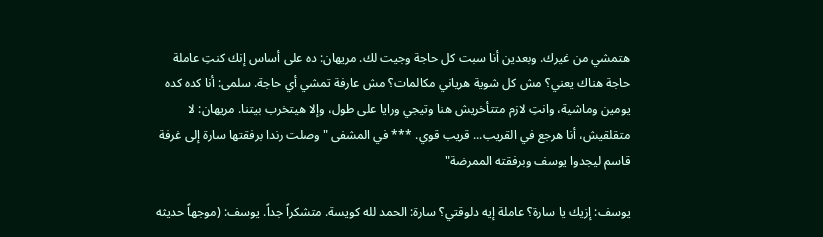هتمشي من غيرك. وبعدين أنا سبت كل حاجة وجيت لك. مريهان: ده على أساس إنك كنتِ عاملة حاجة هناك يعني؟ مش كل شوية هرياني مكالمات؟ مش عارفة تمشي أي حاجة. سلمى: أنا كده كده يومين وماشية، وانتِ لازم متتأخريش هنا وتيجي ورايا على طول، وإلا هيتخرب بيتنا. مريهان: لا متقلقيش، أنا هرجع في القريب... قريب قوي. *** في المشفى "وصلت رندا برفقتها سارة إلى غرفة قاسم ليجدوا يوسف وبرفقته الممرضة"

يوسف: إزيك يا سارة؟ عاملة إيه دلوقتي؟ سارة: الحمد لله كويسة. متشكراً جداً. يوسف: (موجهاً حديثه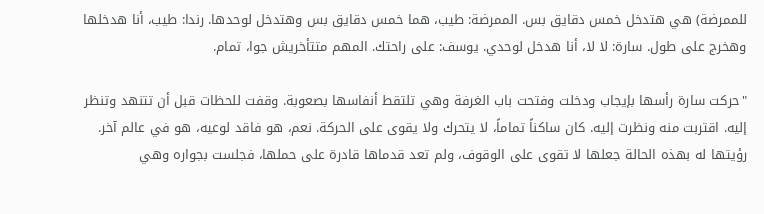للممرضة) هي هتدخل خمس دقايق بس. الممرضة: طيب، هما خمس دقايق بس وهتدخل لوحدها. رندا: طيب، أنا هدخلها وهخرج على طول. سارة: لا لا، أنا هدخل لوحدي. يوسف: على راحتك. المهم متتأخريش جوا، تمام.

"حركت سارة رأسها بإيجاب ودخلت وفتحت باب الغرفة وهي تلتقط أنفاسها بصعوبة. وقفت للحظات قبل أن تتنهد وتنظر إليه. اقتربت منه ونظرت إليه. كان ساكناً تماماً، لا يتحرك ولا يقوى على الحركة. نعم، هو فاقد لوعيه، هو في عالم آخر. رؤيتها له بهذه الحالة جعلها لا تقوى على الوقوف، ولم تعد قدماها قادرة على حملها، فجلست بجواره وهي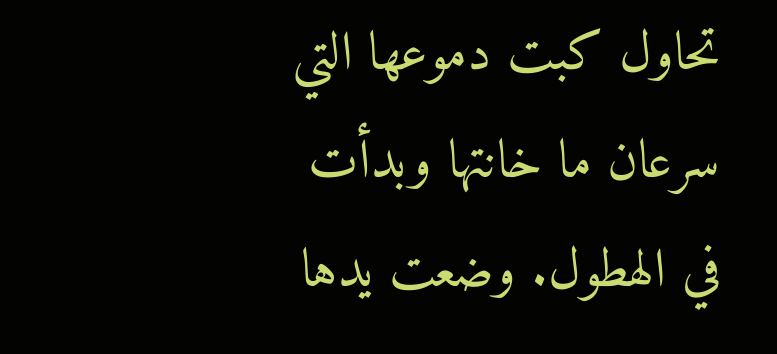تحاول كبت دموعها التي سرعان ما خانتها وبدأت في الهطول. وضعت يدها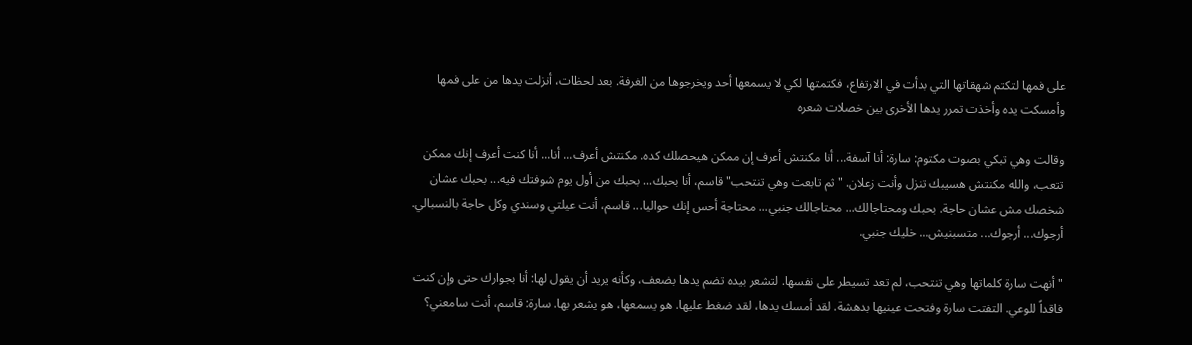على فمها لتكتم شهقاتها التي بدأت في الارتفاع، فكتمتها لكي لا يسمعها أحد ويخرجوها من الغرفة. بعد لحظات، أنزلت يدها من على فمها وأمسكت يده وأخذت تمرر يدها الأخرى بين خصلات شعره

وقالت وهي تبكي بصوت مكتوم: سارة: أنا آسفة... أنا مكنتش أعرف إن ممكن هيحصلك كده. مكنتش أعرف... أنا... أنا كنت أعرف إنك ممكن تتعب، والله مكنتش هسيبك تنزل وأنت زعلان. "ثم تابعت وهي تنتحب" قاسم، أنا بحبك... بحبك من أول يوم شوفتك فيه... بحبك عشان شخصك مش عشان حاجة. بحبك ومحتاجالك... محتاجالك جنبي... محتاجة أحس إنك حواليا... قاسم، أنت عيلتي وسندي وكل حاجة بالنسبالي. أرجوك... أرجوك... متسبنيش... خليك جنبي.

"أنهت سارة كلماتها وهي تنتحب، لم تعد تسيطر على نفسها. لتشعر بيده تضم يدها بضعف، وكأنه يريد أن يقول لها: أنا بجوارك حتى وإن كنت فاقداً للوعي. التفتت سارة وفتحت عينيها بدهشة. لقد أمسك يدها، لقد ضغط عليها. هو يسمعها، هو يشعر بها. سارة: قاسم، أنت سامعني؟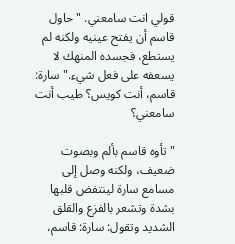قولي انت سامعني. "حاول قاسم أن يفتح عينيه ولكنه لم يستطع، فجسده المنهك لا يسعفه على فعل شيء." سارة: قاسم، أنت كويس؟ طيب أنت سامعني؟

"تأوه قاسم بألم وبصوت ضعيف، ولكنه وصل إلى مسامع سارة لينتفض قلبها بشدة وتشعر بالفزع والقلق الشديد وتقول: سارة: قاسم،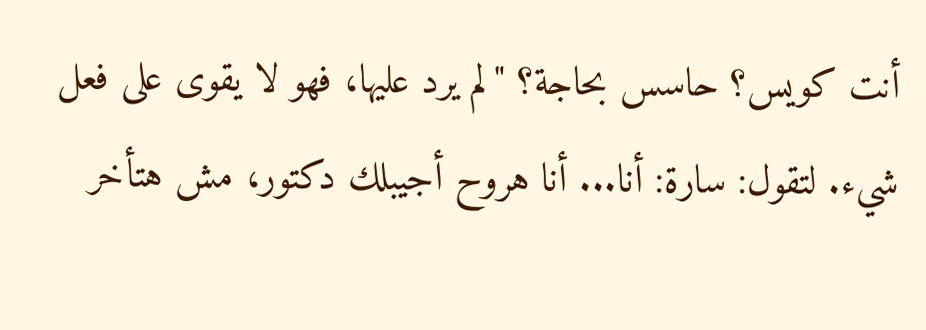أنت كويس؟ حاسس بحاجة؟ "لم يرد عليها، فهو لا يقوى على فعل شيء. لتقول: سارة: أنا... أنا هروح أجيبلك دكتور، مش هتأخر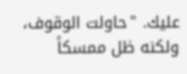عليك. "حاولت الوقوف، ولكنه ظل ممسكاً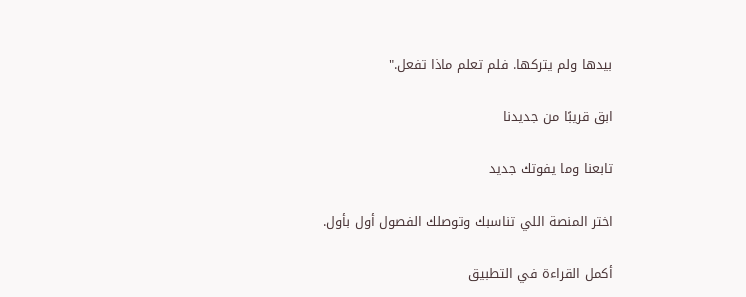بيدها ولم يتركها. فلم تعلم ماذا تفعل."

ابق قريبًا من جديدنا

تابعنا وما يفوتك جديد

اختر المنصة اللي تناسبك وتوصلك الفصول أول بأول.

أكمل القراءة في التطبيق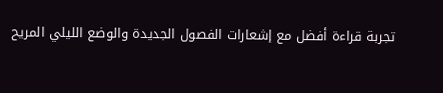تجربة قراءة أفضل مع إشعارات الفصول الجديدة والوضع الليلي المريح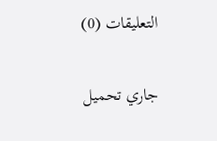التعليقات (0)

جاري تحميل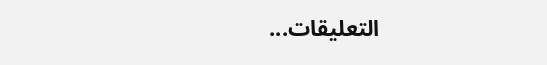التعليقات...